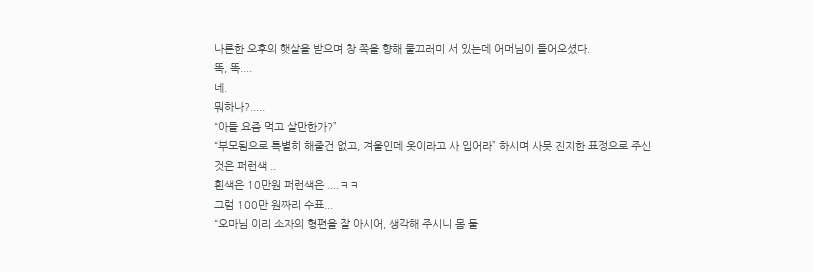나른한 오후의 햇살을 받으며 창 쪽을 향해 물끄러미 서 있는데 어머님이 들어오셨다.
똑, 똑....
네.
뭐하나?.....
“아들 요즘 먹고 살만한가?”
“부모됨으로 특별히 해줄건 없고, 겨울인데 옷이라고 사 입어라” 하시며 사믓 진지한 표정으로 주신 것은 퍼런색 ..
흰색은 10만원 퍼런색은 ....ㅋㅋ
그럼 100만 원짜리 수표...
“오마님 이리 소자의 형편을 잘 아시어, 생각해 주시니 몸 둘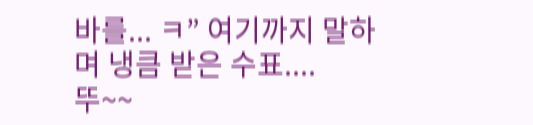바를... ㅋ” 여기까지 말하며 냉큼 받은 수표....
뚜~~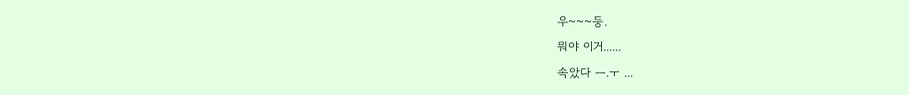우~~~둥.
뭐야 이거......
속았다 ㅡ.ㅜ ...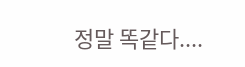정말 똑같다....